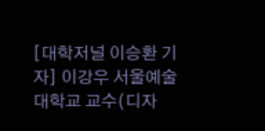[대학저널 이승환 기자] 이강우 서울예술대학교 교수(디자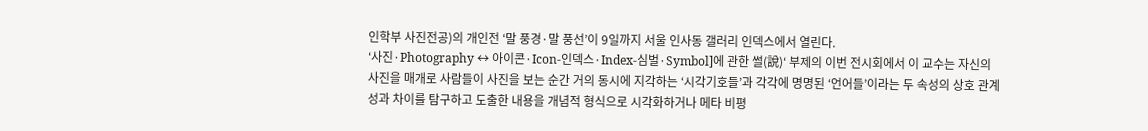인학부 사진전공)의 개인전 ‘말 풍경·말 풍선’이 9일까지 서울 인사동 갤러리 인덱스에서 열린다.
‘사진·Photography ↔ 아이콘·Icon-인덱스·Index-심벌·Symbol]에 관한 썰(說)‘ 부제의 이번 전시회에서 이 교수는 자신의 사진을 매개로 사람들이 사진을 보는 순간 거의 동시에 지각하는 ‘시각기호들’과 각각에 명명된 ‘언어들’이라는 두 속성의 상호 관계성과 차이를 탐구하고 도출한 내용을 개념적 형식으로 시각화하거나 메타 비평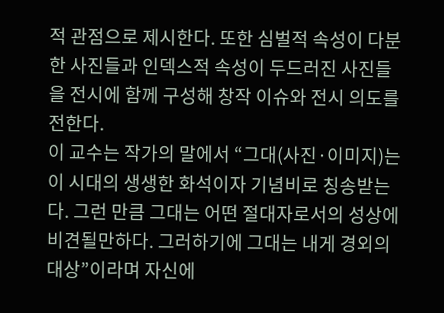적 관점으로 제시한다. 또한 심벌적 속성이 다분한 사진들과 인덱스적 속성이 두드러진 사진들을 전시에 함께 구성해 창작 이슈와 전시 의도를 전한다.
이 교수는 작가의 말에서 “그대(사진·이미지)는 이 시대의 생생한 화석이자 기념비로 칭송받는다. 그런 만큼 그대는 어떤 절대자로서의 성상에 비견될만하다. 그러하기에 그대는 내게 경외의 대상”이라며 자신에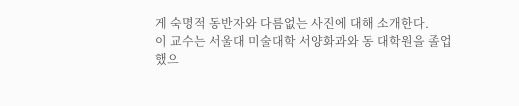게 숙명적 동반자와 다름없는 사진에 대해 소개한다.
이 교수는 서울대 미술대학 서양화과와 동 대학원을 졸업했으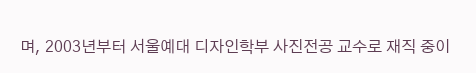며, 2003년부터 서울예대 디자인학부 사진전공 교수로 재직 중이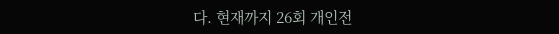다. 현재까지 26회 개인전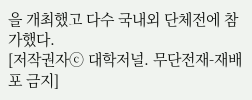을 개최했고 다수 국내외 단체전에 참가했다.
[저작권자ⓒ 대학저널. 무단전재-재배포 금지]